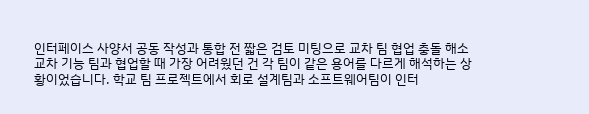인터페이스 사양서 공동 작성과 통합 전 짧은 검토 미팅으로 교차 팀 협업 충돌 해소
교차 기능 팀과 협업할 때 가장 어려웠던 건 각 팀이 같은 용어를 다르게 해석하는 상황이었습니다. 학교 팀 프로젝트에서 회로 설계팀과 소프트웨어팀이 인터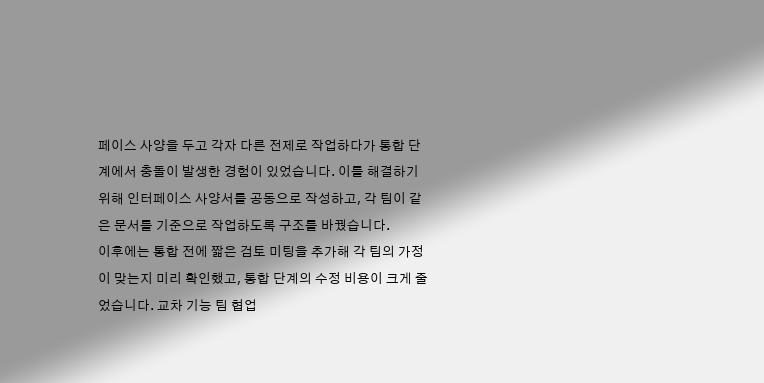페이스 사양을 두고 각자 다른 전제로 작업하다가 통합 단계에서 충돌이 발생한 경험이 있었습니다. 이를 해결하기 위해 인터페이스 사양서를 공동으로 작성하고, 각 팀이 같은 문서를 기준으로 작업하도록 구조를 바꿨습니다.
이후에는 통합 전에 짧은 검토 미팅을 추가해 각 팀의 가정이 맞는지 미리 확인했고, 통합 단계의 수정 비용이 크게 줄었습니다. 교차 기능 팀 협업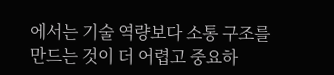에서는 기술 역량보다 소통 구조를 만드는 것이 더 어렵고 중요하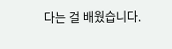다는 걸 배웠습니다.